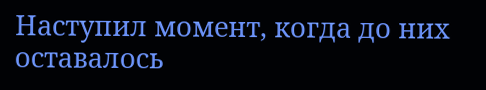Наступил момент, когда до них оставалось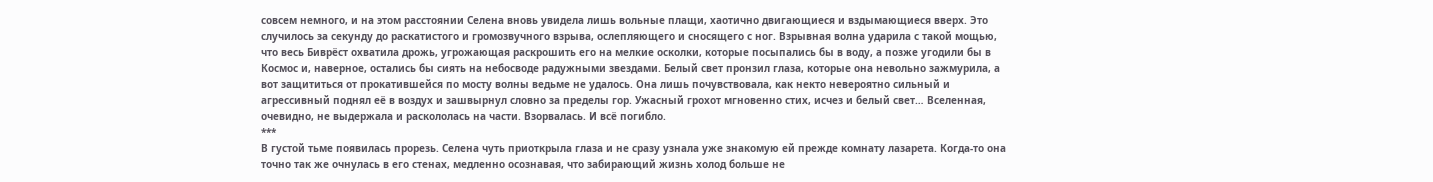совсем немного, и на этом расстоянии Селена вновь увидела лишь вольные плащи, хаотично двигающиеся и вздымающиеся вверх. Это случилось за секунду до раскатистого и громозвучного взрыва, ослепляющего и сносящего с ног. Взрывная волна ударила с такой мощью, что весь Биврёст охватила дрожь, угрожающая раскрошить его на мелкие осколки, которые посыпались бы в воду, а позже угодили бы в Космос и, наверное, остались бы сиять на небосводе радужными звездами. Белый свет пронзил глаза, которые она невольно зажмурила, а вот защититься от прокатившейся по мосту волны ведьме не удалось. Она лишь почувствовала, как некто невероятно сильный и агрессивный поднял её в воздух и зашвырнул словно за пределы гор. Ужасный грохот мгновенно стих, исчез и белый свет… Вселенная, очевидно, не выдержала и раскололась на части. Взорвалась. И всё погибло.
***
В густой тьме появилась прорезь. Селена чуть приоткрыла глаза и не сразу узнала уже знакомую ей прежде комнату лазарета. Когда-то она точно так же очнулась в его стенах, медленно осознавая, что забирающий жизнь холод больше не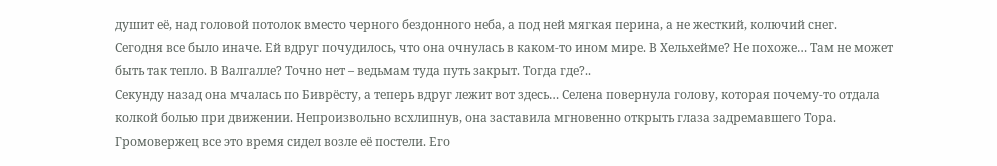душит её, над головой потолок вместо черного бездонного неба, а под ней мягкая перина, а не жесткий, колючий снег.
Сегодня все было иначе. Ей вдруг почудилось, что она очнулась в каком-то ином мире. В Хельхейме? Не похоже… Там не может быть так тепло. В Валгалле? Точно нет – ведьмам туда путь закрыт. Тогда где?..
Секунду назад она мчалась по Биврёсту, а теперь вдруг лежит вот здесь… Селена повернула голову, которая почему-то отдала колкой болью при движении. Непроизвольно всхлипнув, она заставила мгновенно открыть глаза задремавшего Тора.
Громовержец все это время сидел возле её постели. Его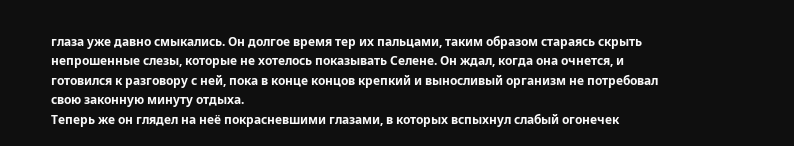глаза уже давно смыкались. Он долгое время тер их пальцами, таким образом стараясь скрыть непрошенные слезы, которые не хотелось показывать Селене. Он ждал, когда она очнется, и готовился к разговору с ней, пока в конце концов крепкий и выносливый организм не потребовал свою законную минуту отдыха.
Теперь же он глядел на неё покрасневшими глазами, в которых вспыхнул слабый огонечек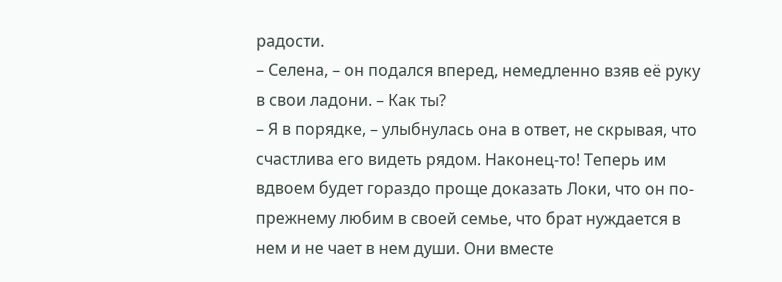радости.
– Селена, – он подался вперед, немедленно взяв её руку в свои ладони. – Как ты?
– Я в порядке, – улыбнулась она в ответ, не скрывая, что счастлива его видеть рядом. Наконец-то! Теперь им вдвоем будет гораздо проще доказать Локи, что он по-прежнему любим в своей семье, что брат нуждается в нем и не чает в нем души. Они вместе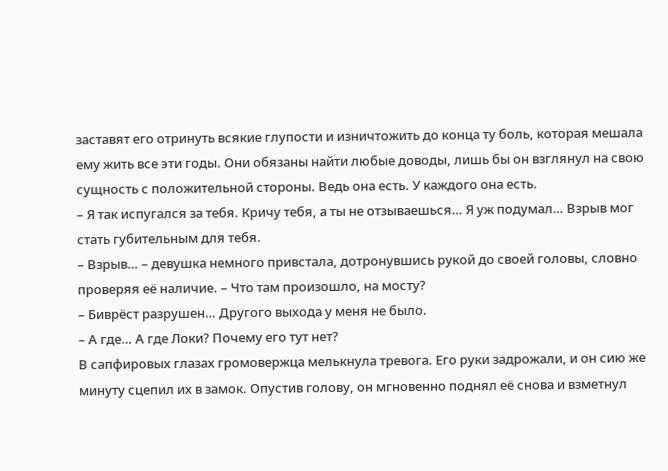заставят его отринуть всякие глупости и изничтожить до конца ту боль, которая мешала ему жить все эти годы. Они обязаны найти любые доводы, лишь бы он взглянул на свою сущность с положительной стороны. Ведь она есть. У каждого она есть.
– Я так испугался за тебя. Кричу тебя, а ты не отзываешься… Я уж подумал… Взрыв мог стать губительным для тебя.
– Взрыв… – девушка немного привстала, дотронувшись рукой до своей головы, словно проверяя её наличие. – Что там произошло, на мосту?
– Биврёст разрушен… Другого выхода у меня не было.
– А где… А где Локи? Почему его тут нет?
В сапфировых глазах громовержца мелькнула тревога. Его руки задрожали, и он сию же минуту сцепил их в замок. Опустив голову, он мгновенно поднял её снова и взметнул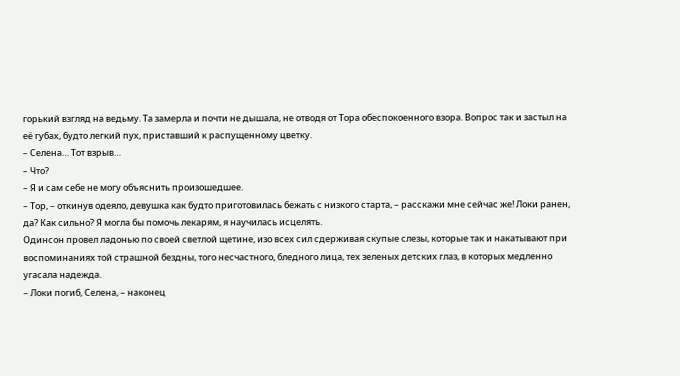горький взгляд на ведьму. Та замерла и почти не дышала, не отводя от Тора обеспокоенного взора. Вопрос так и застыл на её губах, будто легкий пух, приставший к распущенному цветку.
– Селена… Тот взрыв…
– Что?
– Я и сам себе не могу объяснить произошедшее.
– Тор, – откинув одеяло, девушка как будто приготовилась бежать с низкого старта, – расскажи мне сейчас же! Локи ранен, да? Как сильно? Я могла бы помочь лекарям, я научилась исцелять.
Одинсон провел ладонью по своей светлой щетине, изо всех сил сдерживая скупые слезы, которые так и накатывают при воспоминаниях той страшной бездны, того несчастного, бледного лица, тех зеленых детских глаз, в которых медленно угасала надежда.
– Локи погиб, Селена, – наконец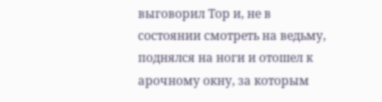выговорил Тор и, не в состоянии смотреть на ведьму, поднялся на ноги и отошел к арочному окну, за которым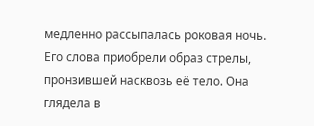медленно рассыпалась роковая ночь.
Его слова приобрели образ стрелы, пронзившей насквозь её тело. Она глядела в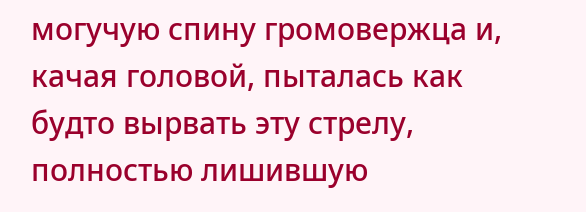могучую спину громовержца и, качая головой, пыталась как будто вырвать эту стрелу, полностью лишившую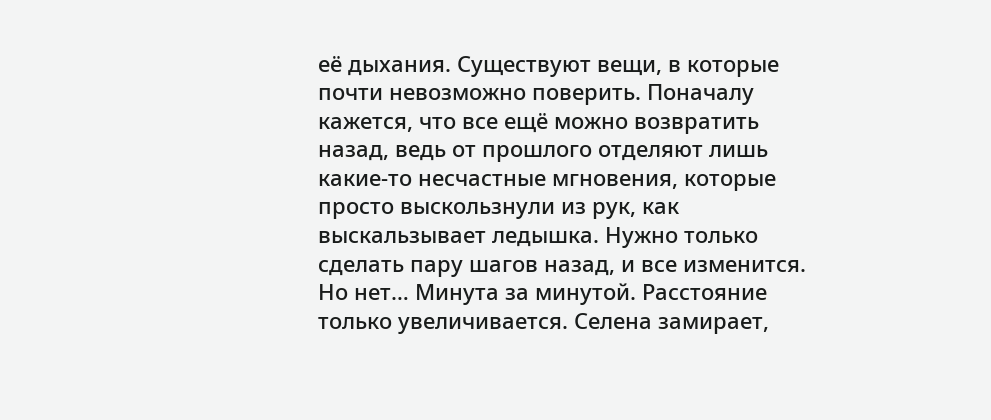её дыхания. Существуют вещи, в которые почти невозможно поверить. Поначалу кажется, что все ещё можно возвратить назад, ведь от прошлого отделяют лишь какие-то несчастные мгновения, которые просто выскользнули из рук, как выскальзывает ледышка. Нужно только сделать пару шагов назад, и все изменится. Но нет… Минута за минутой. Расстояние только увеличивается. Селена замирает,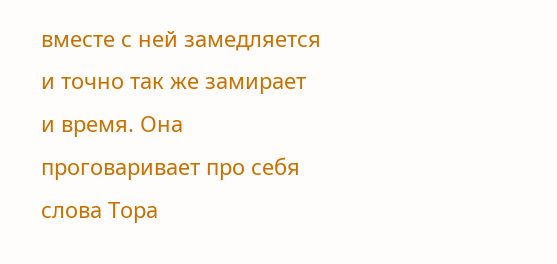вместе с ней замедляется и точно так же замирает и время. Она проговаривает про себя слова Тора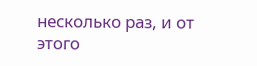несколько раз, и от этого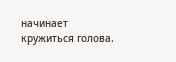начинает кружиться голова.